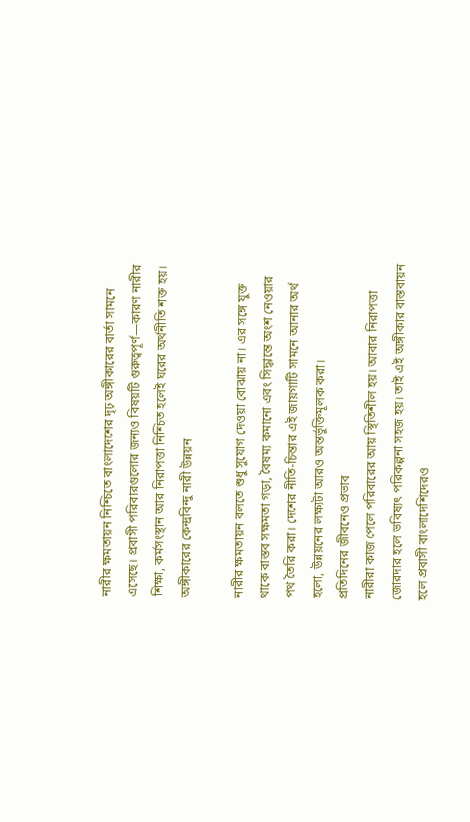নারীর ক্ষমতায়ন নিশ্চিতে বাংলাদেশের দৃঢ় অঙ্গীকারের বার্তা সামনে এসেছে। প্রবাসী পরিবারগুলোর জন্যও বিষয়টি গুরুত্বপূর্ণ—কারণ নারীর শিক্ষা, কর্মসংস্থান আর নিরাপত্তা নিশ্চিত হলেই ঘরের অর্থনীতি শক্ত হয়।
অঙ্গীকারের কেন্দ্রবিন্দু নারী উন্নয়ন

নারীর ক্ষমতায়ন বলতে শুধু সুযোগ দেওয়া বোঝায় না। এর সঙ্গে যুক্ত থাকে বাস্তব সক্ষমতা গড়া, বৈষম্য কমানো এবং সিদ্ধান্তে অংশ নেওয়ার পথ তৈরি করা। দেশের নীতি-চিন্তার এই জায়গাটি সামনে আনার অর্থ হলো, উন্নয়নের লক্ষ্যটা আরও অন্তর্ভুক্তিমূলক করা।
প্রতিদিনের জীবনেও প্রভাব
নারীরা কাজ পেলে পরিবারের আয় স্থিতিশীল হয়। আবার নিরাপত্তা জোরদার হলে ভবিষ্যৎ পরিকল্পনা সহজ হয়। তাই এই অঙ্গীকার বাস্তবায়ন হলে প্রবাসী বাংলাদেশিদেরও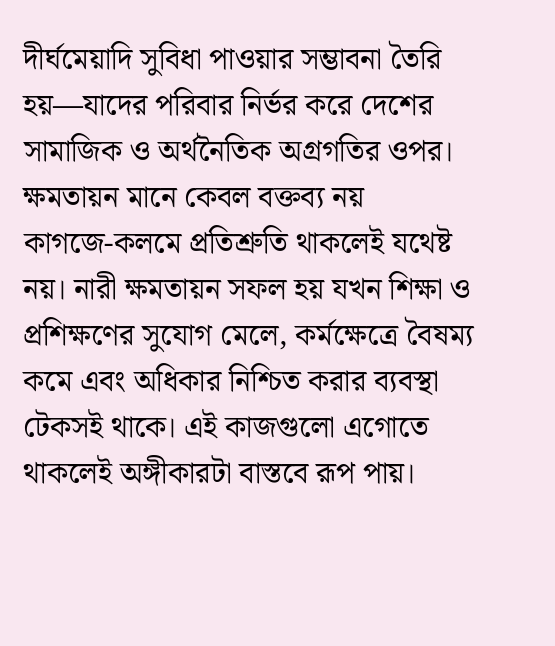দীর্ঘমেয়াদি সুবিধা পাওয়ার সম্ভাবনা তৈরি হয়—যাদের পরিবার নির্ভর করে দেশের সামাজিক ও অর্থনৈতিক অগ্রগতির ওপর।
ক্ষমতায়ন মানে কেবল বক্তব্য নয়
কাগজে-কলমে প্রতিশ্রুতি থাকলেই যথেষ্ট নয়। নারী ক্ষমতায়ন সফল হয় যখন শিক্ষা ও প্রশিক্ষণের সুযোগ মেলে, কর্মক্ষেত্রে বৈষম্য কমে এবং অধিকার নিশ্চিত করার ব্যবস্থা টেকসই থাকে। এই কাজগুলো এগোতে থাকলেই অঙ্গীকারটা বাস্তবে রূপ পায়।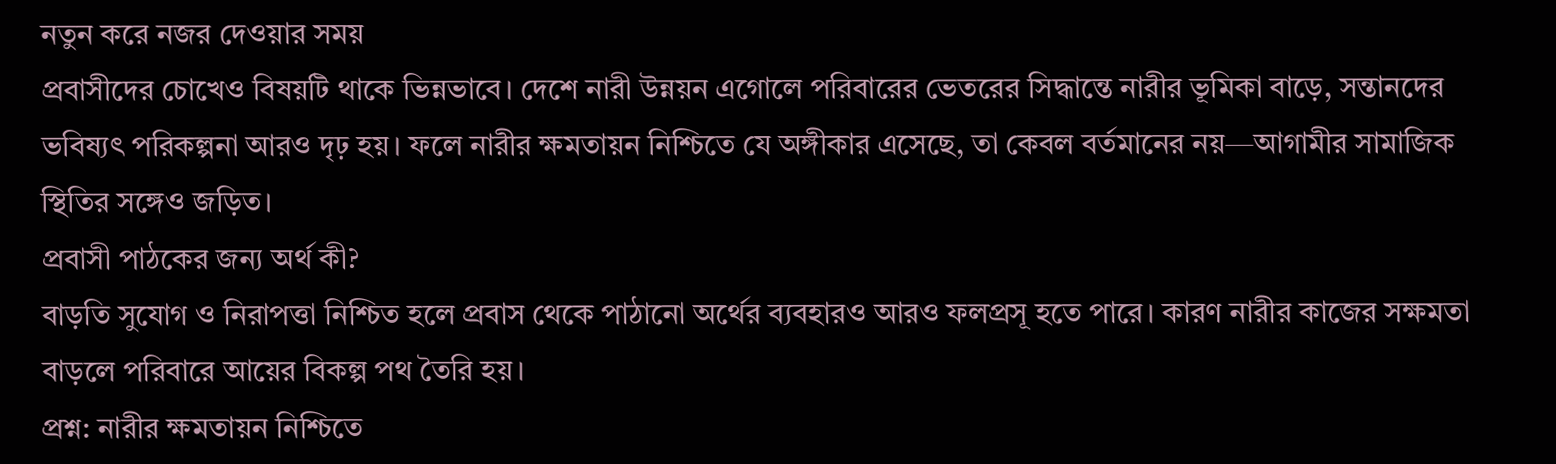নতুন করে নজর দেওয়ার সময়
প্রবাসীদের চোখেও বিষয়টি থাকে ভিন্নভাবে। দেশে নারী উন্নয়ন এগোলে পরিবারের ভেতরের সিদ্ধান্তে নারীর ভূমিকা বাড়ে, সন্তানদের ভবিষ্যৎ পরিকল্পনা আরও দৃঢ় হয়। ফলে নারীর ক্ষমতায়ন নিশ্চিতে যে অঙ্গীকার এসেছে, তা কেবল বর্তমানের নয়—আগামীর সামাজিক স্থিতির সঙ্গেও জড়িত।
প্রবাসী পাঠকের জন্য অর্থ কী?
বাড়তি সুযোগ ও নিরাপত্তা নিশ্চিত হলে প্রবাস থেকে পাঠানো অর্থের ব্যবহারও আরও ফলপ্রসূ হতে পারে। কারণ নারীর কাজের সক্ষমতা বাড়লে পরিবারে আয়ের বিকল্প পথ তৈরি হয়।
প্রশ্ন: নারীর ক্ষমতায়ন নিশ্চিতে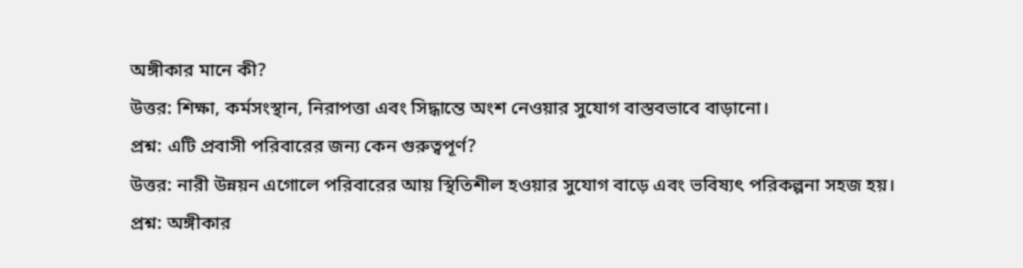অঙ্গীকার মানে কী?
উত্তর: শিক্ষা, কর্মসংস্থান, নিরাপত্তা এবং সিদ্ধান্তে অংশ নেওয়ার সুযোগ বাস্তবভাবে বাড়ানো।
প্রশ্ন: এটি প্রবাসী পরিবারের জন্য কেন গুরুত্বপূর্ণ?
উত্তর: নারী উন্নয়ন এগোলে পরিবারের আয় স্থিতিশীল হওয়ার সুযোগ বাড়ে এবং ভবিষ্যৎ পরিকল্পনা সহজ হয়।
প্রশ্ন: অঙ্গীকার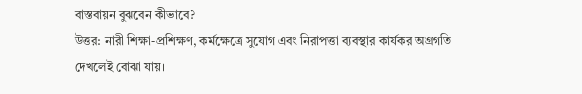বাস্তবায়ন বুঝবেন কীভাবে?
উত্তর: নারী শিক্ষা-প্রশিক্ষণ, কর্মক্ষেত্রে সুযোগ এবং নিরাপত্তা ব্যবস্থার কার্যকর অগ্রগতি দেখলেই বোঝা যায়।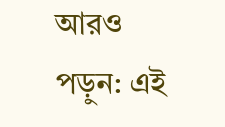আরও পড়ুন: এই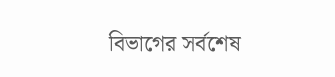বিভাগের সর্বশেষ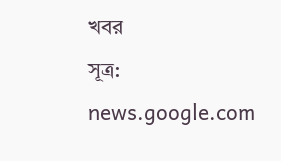খবর
সূত্র: news.google.com